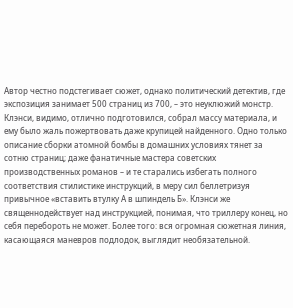Автор честно подстегивает сюжет, однако политический детектив, где экспозиция занимает 500 страниц из 700, – это неуклюжий монстр. Клэнси, видимо, отлично подготовился, собрал массу материала, и ему было жаль пожертвовать даже крупицей найденного. Одно только описание сборки атомной бомбы в домашних условиях тянет за сотню страниц; даже фанатичные мастера советских производственных романов – и те старались избегать полного соответствия стилистике инструкций, в меру сил беллетризуя привычное «вставить втулку А в шпиндель Б». Клэнси же священнодействует над инструкцией, понимая, что триллеру конец, но себя перебороть не может. Более того: вся огромная сюжетная линия, касающаяся маневров подлодок, выглядит необязательной.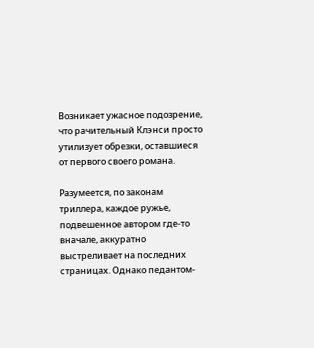Возникает ужасное подозрение, что рачительный Клэнси просто утилизует обрезки, оставшиеся от первого своего романа.

Разумеется, по законам триллера, каждое ружье, подвешенное автором где-то вначале, аккуратно выстреливает на последних страницах. Однако педантом-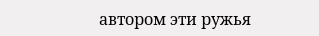автором эти ружья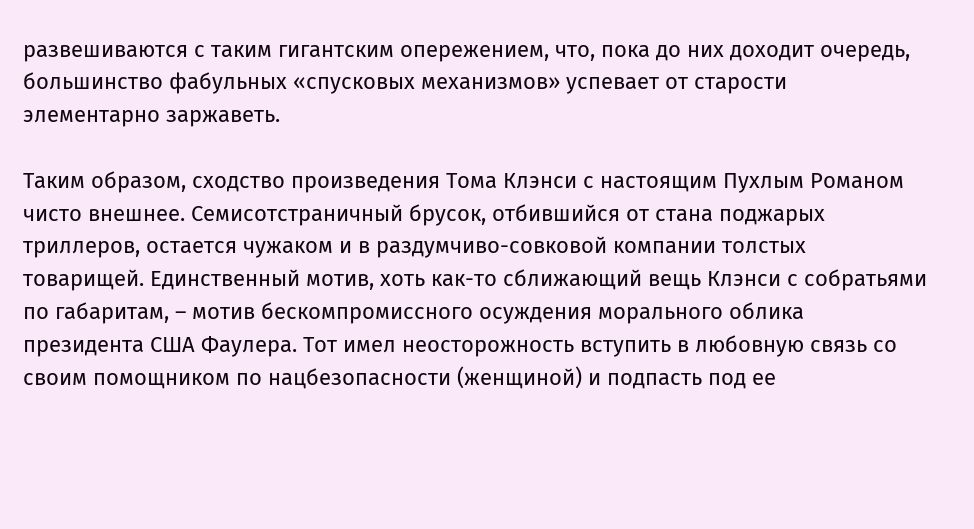развешиваются с таким гигантским опережением, что, пока до них доходит очередь, большинство фабульных «спусковых механизмов» успевает от старости элементарно заржаветь.

Таким образом, сходство произведения Тома Клэнси с настоящим Пухлым Романом чисто внешнее. Семисотстраничный брусок, отбившийся от стана поджарых триллеров, остается чужаком и в раздумчиво-совковой компании толстых товарищей. Единственный мотив, хоть как-то сближающий вещь Клэнси с собратьями по габаритам, – мотив бескомпромиссного осуждения морального облика президента США Фаулера. Тот имел неосторожность вступить в любовную связь со своим помощником по нацбезопасности (женщиной) и подпасть под ее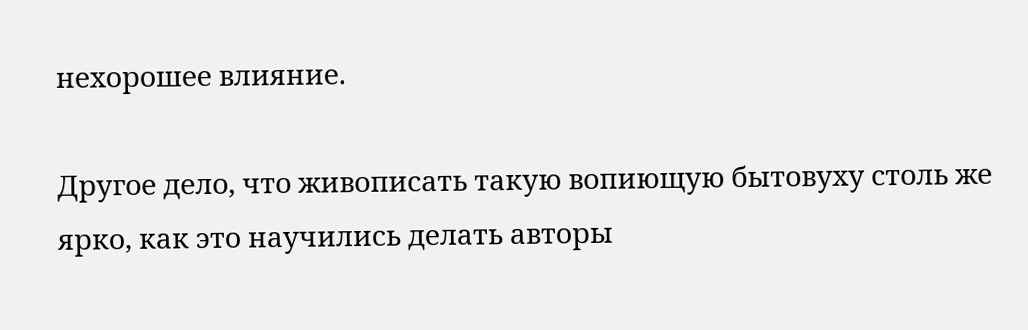нехорошее влияние.

Другое дело, что живописать такую вопиющую бытовуху столь же ярко, как это научились делать авторы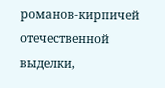романов-кирпичей отечественной выделки,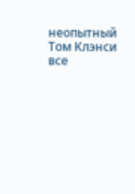неопытный Том Клэнси все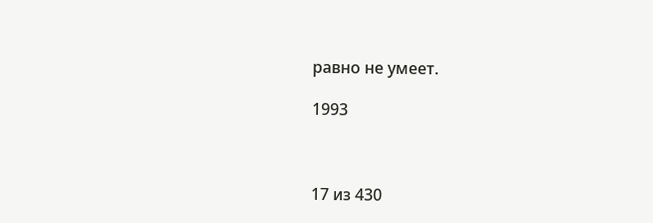равно не умеет.

1993



17 из 430